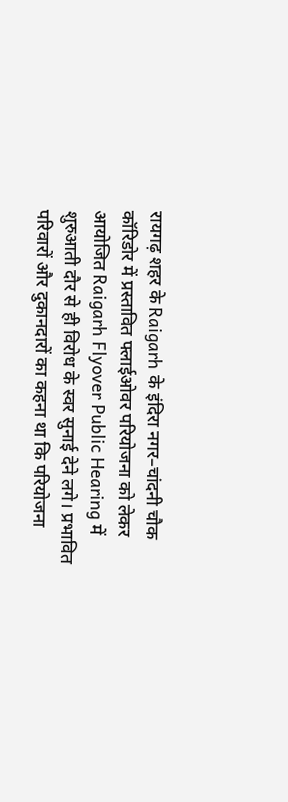रायगढ़ शहर के Raigarh के इंदिरा नगर–चांदनी चौक कॉरिडोर में प्रस्तावित फ्लाईओवर परियोजना को लेकर आयोजित Raigarh Flyover Public Hearing में शुरुआती दौर से ही विरोध के स्वर सुनाई देने लगे। प्रभावित परिवारों और दुकानदारों का कहना था कि परियोजना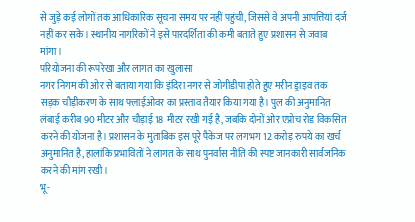से जुड़े कई लोगों तक आधिकारिक सूचना समय पर नहीं पहुंची, जिससे वे अपनी आपत्तियां दर्ज नहीं कर सके। स्थानीय नागरिकों ने इसे पारदर्शिता की कमी बताते हुए प्रशासन से जवाब मांगा।
परियोजना की रूपरेखा और लागत का खुलासा
नगर निगम की ओर से बताया गया कि इंदिरा नगर से जोगीडीपा होते हुए मरीन ड्राइव तक सड़क चौड़ीकरण के साथ फ्लाईओवर का प्रस्ताव तैयार किया गया है। पुल की अनुमानित लंबाई करीब 90 मीटर और चौड़ाई 18 मीटर रखी गई है, जबकि दोनों ओर एप्रोच रोड विकसित करने की योजना है। प्रशासन के मुताबिक इस पूरे पैकेज पर लगभग 12 करोड़ रुपये का खर्च अनुमानित है, हालांकि प्रभावितों ने लागत के साथ पुनर्वास नीति की स्पष्ट जानकारी सार्वजनिक करने की मांग रखी।
भू-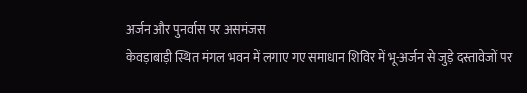अर्जन और पुनर्वास पर असमंजस
केवड़ाबाड़ी स्थित मंगल भवन में लगाए गए समाधान शिविर में भू-अर्जन से जुड़े दस्तावेजों पर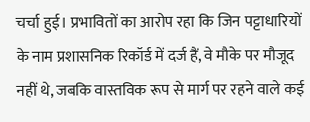चर्चा हुई। प्रभावितों का आरोप रहा कि जिन पट्टाधारियों के नाम प्रशासनिक रिकॉर्ड में दर्ज हैं, वे मौके पर मौजूद नहीं थे, जबकि वास्तविक रूप से मार्ग पर रहने वाले कई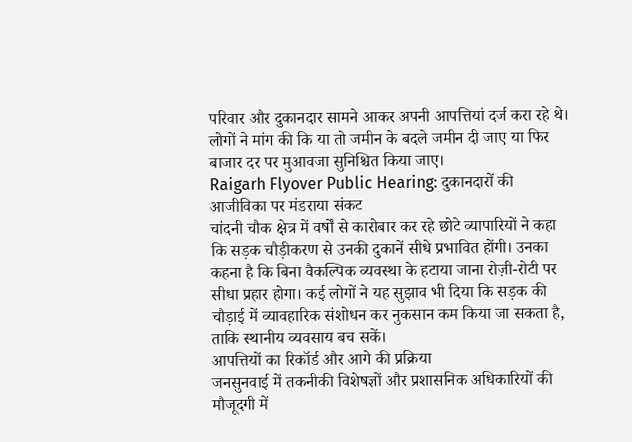परिवार और दुकानदार सामने आकर अपनी आपत्तियां दर्ज करा रहे थे। लोगों ने मांग की कि या तो जमीन के बदले जमीन दी जाए या फिर बाजार दर पर मुआवजा सुनिश्चित किया जाए।
Raigarh Flyover Public Hearing: दुकानदारों की आजीविका पर मंडराया संकट
चांदनी चौक क्षेत्र में वर्षों से कारोबार कर रहे छोटे व्यापारियों ने कहा कि सड़क चौड़ीकरण से उनकी दुकानें सीधे प्रभावित होंगी। उनका कहना है कि बिना वैकल्पिक व्यवस्था के हटाया जाना रोज़ी-रोटी पर सीधा प्रहार होगा। कई लोगों ने यह सुझाव भी दिया कि सड़क की चौड़ाई में व्यावहारिक संशोधन कर नुकसान कम किया जा सकता है, ताकि स्थानीय व्यवसाय बच सकें।
आपत्तियों का रिकॉर्ड और आगे की प्रक्रिया
जनसुनवाई में तकनीकी विशेषज्ञों और प्रशासनिक अधिकारियों की मौजूदगी में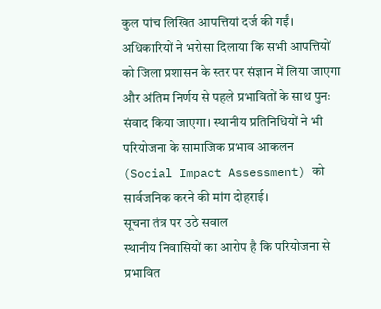कुल पांच लिखित आपत्तियां दर्ज की गईं। अधिकारियों ने भरोसा दिलाया कि सभी आपत्तियों को जिला प्रशासन के स्तर पर संज्ञान में लिया जाएगा और अंतिम निर्णय से पहले प्रभावितों के साथ पुनः संवाद किया जाएगा। स्थानीय प्रतिनिधियों ने भी परियोजना के सामाजिक प्रभाव आकलन (Social Impact Assessment) को सार्वजनिक करने की मांग दोहराई।
सूचना तंत्र पर उठे सवाल
स्थानीय निवासियों का आरोप है कि परियोजना से प्रभावित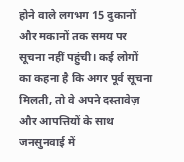होने वाले लगभग 15 दुकानों और मकानों तक समय पर सूचना नहीं पहुंची। कई लोगों का कहना है कि अगर पूर्व सूचना मिलती, तो वे अपने दस्तावेज़ और आपत्तियों के साथ जनसुनवाई में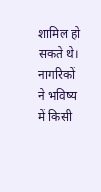शामिल हो सकते थे। नागरिकों ने भविष्य में किसी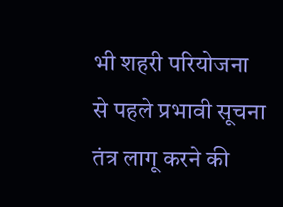भी शहरी परियोजना से पहले प्रभावी सूचना तंत्र लागू करने की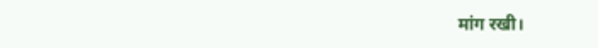मांग रखी।